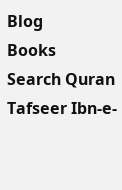Blog
Books
Search Quran
Tafseer Ibn-e-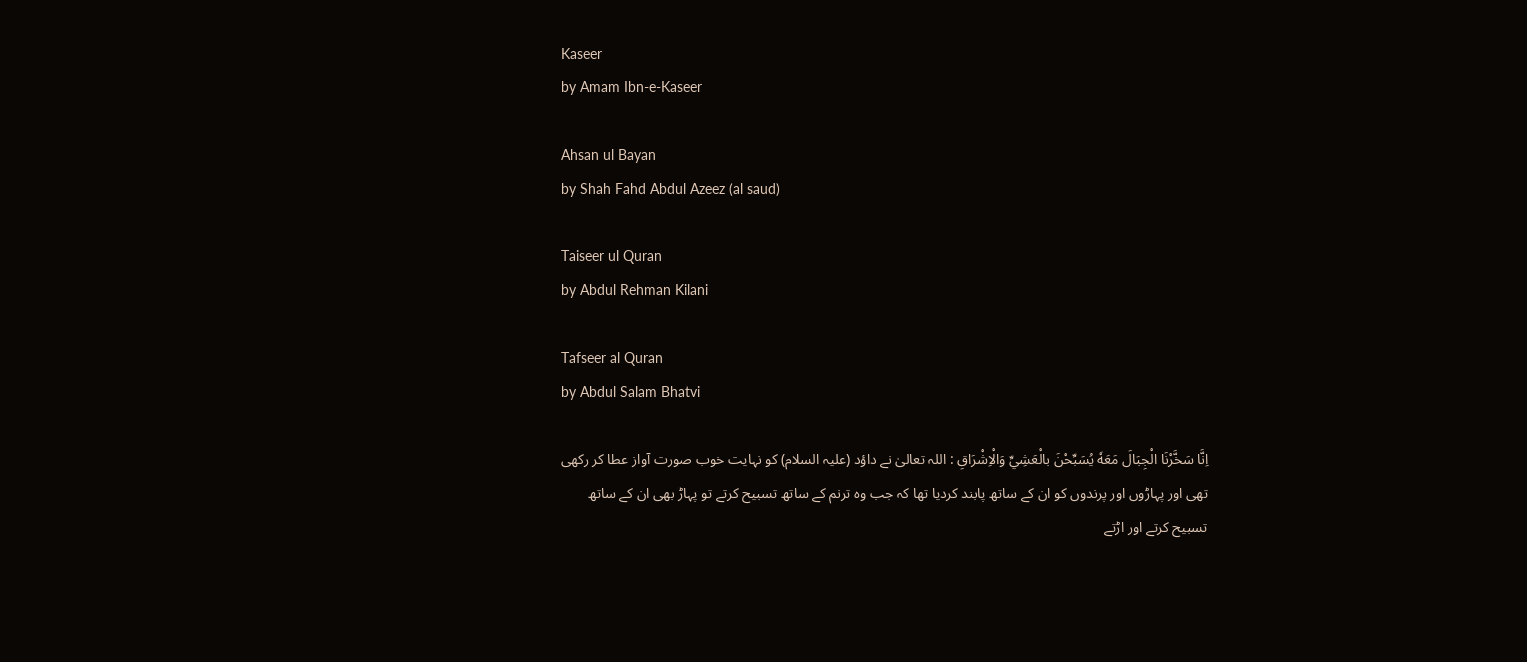Kaseer
by Amam Ibn-e-Kaseer

Ahsan ul Bayan
by Shah Fahd Abdul Azeez (al saud)

Taiseer ul Quran
by Abdul Rehman Kilani

Tafseer al Quran
by Abdul Salam Bhatvi

اِنَّا سَخَّرْنَا الْجِبَالَ مَعَهٗ يُسَبِّحْنَ بالْعَشِيِّ وَالْاِشْرَاقِ : اللہ تعالیٰ نے داؤد (علیہ السلام) کو نہایت خوب صورت آواز عطا کر رکھی تھی اور پہاڑوں اور پرندوں کو ان کے ساتھ پابند کردیا تھا کہ جب وہ ترنم کے ساتھ تسبیح کرتے تو پہاڑ بھی ان کے ساتھ تسبیح کرتے اور اڑتے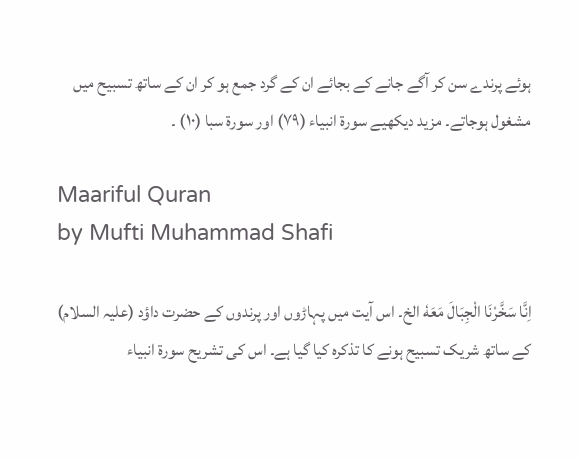ہوئے پرندے سن کر آگے جانے کے بجائے ان کے گرد جمع ہو کر ان کے ساتھ تسبیح میں مشغول ہوجاتے۔ مزید دیکھیے سورة انبیاء (٧٩) اور سورة سبا (١٠) ۔

Maariful Quran
by Mufti Muhammad Shafi

اِنَّا سَخَّرْنَا الْجِبَالَ مَعَهٗ الخ۔ اس آیت میں پہاڑوں اور پرندوں کے حضرت داؤد (علیہ السلام) کے ساتھ شریک تسبیح ہونے کا تذکرہ کیا گیا ہے۔ اس کی تشریح سورة انبیاء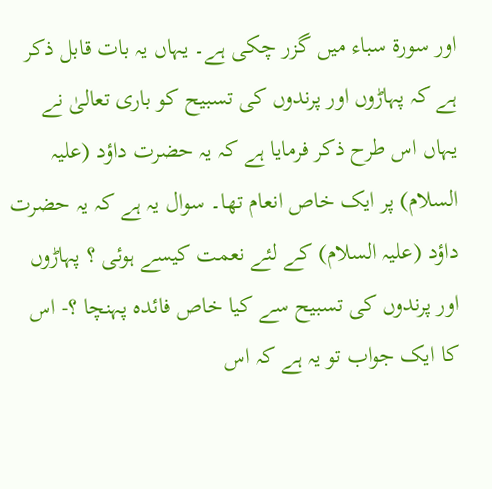اور سورة سباء میں گزر چکی ہے۔ یہاں یہ بات قابل ذکر ہے کہ پہاڑوں اور پرندوں کی تسبیح کو باری تعالیٰ نے یہاں اس طرح ذکر فرمایا ہے کہ یہ حضرت داؤد (علیہ السلام) پر ایک خاص انعام تھا۔ سوال یہ ہے کہ یہ حضرت داؤد (علیہ السلام) کے لئے نعمت کیسے ہوئی ؟ پہاڑوں اور پرندوں کی تسبیح سے کیا خاص فائدہ پہنچا ؟- اس کا ایک جواب تو یہ ہے کہ اس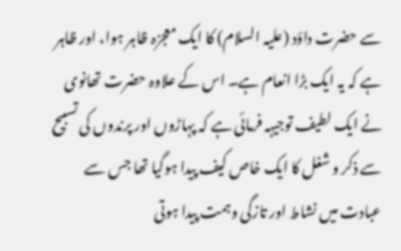سے حضرت داؤد (علیہ السلام) کا ایک معجزہ ظاہر ہوا، اور ظاہر ہے کہ یہ ایک بڑا انعام ہے۔ اس کے علاوہ حضرت تھانوی نے ایک لطیف توجیہہ فرمائی ہے کہ پہاڑوں اور پرندوں کی تسبیح سے ذکر و شغل کا ایک خاص کیف پیدا ہوگیا تھا جس سے عبادت میں نشاط اور تازگی وہمت پیدا ہوتی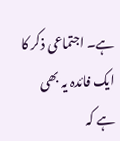ہے۔ اجتماعی ذکر کا ایک فائدہ یہ بھی ہے کہ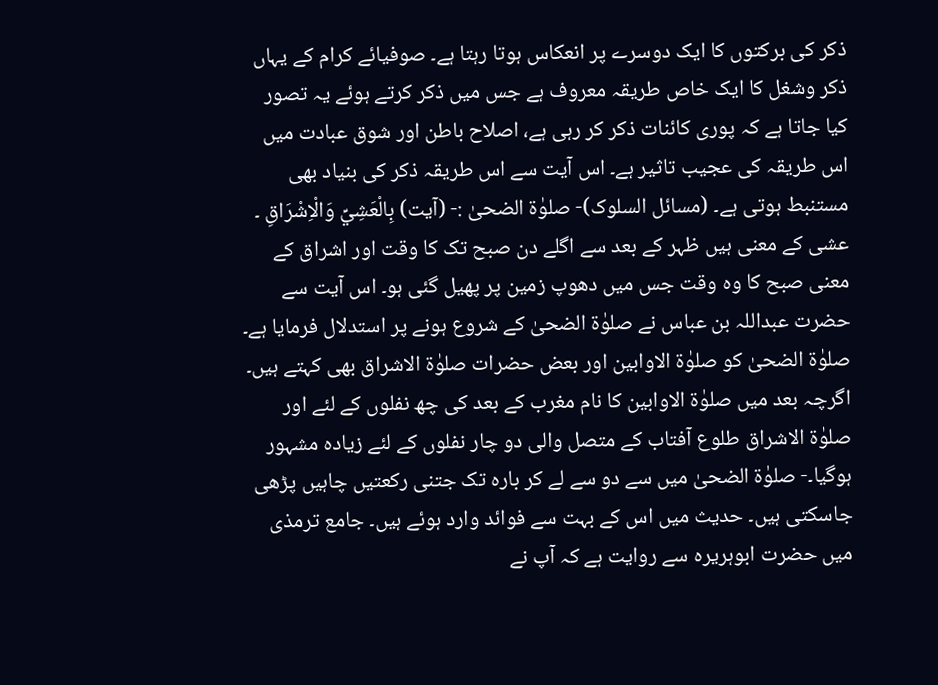ذکر کی برکتوں کا ایک دوسرے پر انعکاس ہوتا رہتا ہے۔ صوفیائے کرام کے یہاں ذکر وشغل کا ایک خاص طریقہ معروف ہے جس میں ذکر کرتے ہوئے یہ تصور کیا جاتا ہے کہ پوری کائنات ذکر کر رہی ہے، اصلاح باطن اور شوق عبادت میں اس طریقہ کی عجیب تاثیر ہے۔ اس آیت سے اس طریقہ ذکر کی بنیاد بھی مستنبط ہوتی ہے۔ (مسائل السلوک)- صلوٰة الضحیٰ :- (آیت) بِالْعَشِيِّ وَالْاِشْرَاقِ ۔ عشی کے معنی ہیں ظہر کے بعد سے اگلے دن صبح تک کا وقت اور اشراق کے معنی صبح کا وہ وقت جس میں دھوپ زمین پر پھیل گئی ہو۔ اس آیت سے حضرت عبداللہ بن عباس نے صلوٰة الضحیٰ کے شروع ہونے پر استدلال فرمایا ہے۔ صلوٰة الضحیٰ کو صلوٰة الاوابین اور بعض حضرات صلوٰة الاشراق بھی کہتے ہیں۔ اگرچہ بعد میں صلوٰة الاوابین کا نام مغرب کے بعد کی چھ نفلوں کے لئے اور صلوٰة الاشراق طلوع آفتاب کے متصل والی دو چار نفلوں کے لئے زیادہ مشہور ہوگیا۔- صلوٰة الضحیٰ میں سے دو سے لے کر بارہ تک جتنی رکعتیں چاہیں پڑھی جاسکتی ہیں۔ حدیث میں اس کے بہت سے فوائد وارد ہوئے ہیں۔ جامع ترمذی میں حضرت ابوہریرہ سے روایت ہے کہ آپ نے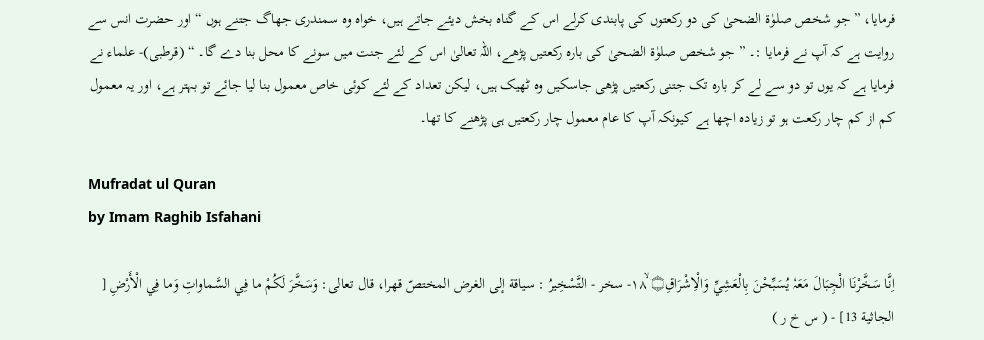فرمایا، ” جو شخص صلوٰة الضحیٰ کی دو رکعتوں کی پابندی کرلے اس کے گناہ بخش دیئے جاتے ہیں، خواہ وہ سمندری جھاگ جتنے ہوں “ اور حضرت انس سے روایت ہے کہ آپ نے فرمایا :۔ ” جو شخص صلوٰة الضحیٰ کی بارہ رکعتیں پڑھے، اللہ تعالیٰ اس کے لئے جنت میں سونے کا محل بنا دے گا۔ “ (قرطبی)- علماء نے فرمایا ہے کہ یوں تو دو سے لے کر بارہ تک جتنی رکعتیں پڑھی جاسکیں وہ ٹھیک ہیں، لیکن تعداد کے لئے کوئی خاص معمول بنا لیا جائے تو بہتر ہے، اور یہ معمول کم از کم چار رکعت ہو تو زیادہ اچھا ہے کیونکہ آپ کا عام معمول چار رکعتیں ہی پڑھنے کا تھا۔

Mufradat ul Quran
by Imam Raghib Isfahani

اِنَّا سَخَّرْنَا الْجِبَالَ مَعَہٗ يُسَبِّحْنَ بِالْعَشِيِّ وَالْاِشْرَاقِ۝ ١٨ۙ- سخر - التَّسْخِيرُ : سياقة إلى الغرض المختصّ قهرا، قال تعالی: وَسَخَّرَ لَكُمْ ما فِي السَّماواتِ وَما فِي الْأَرْضِ [ الجاثية 13] - ( س خ ر )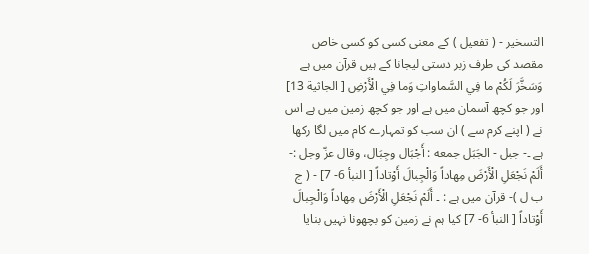التسخیر - ( تفعیل ) کے معنی کسی کو کسی خاص مقصد کی طرف زبر دستی لیجانا کے ہیں قرآن میں ہے وَسَخَّرَ لَكُمْ ما فِي السَّماواتِ وَما فِي الْأَرْضِ [ الجاثية 13] اور جو کچھ آسمان میں ہے اور جو کچھ زمین میں ہے اس نے ( اپنے کرم سے ) ان سب کو تمہارے کام میں لگا رکھا ہے ۔- جبل - الجَبَل جمعه : أَجْبَال وجِبَال، وقال عزّ وجل :- أَلَمْ نَجْعَلِ الْأَرْضَ مِهاداً وَالْجِبالَ أَوْتاداً [ النبأ 6- 7] - ( ج ب ل )- قرآن میں ہے : ۔ أَلَمْ نَجْعَلِ الْأَرْضَ مِهاداً وَالْجِبالَ أَوْتاداً [ النبأ 6- 7] کیا ہم نے زمین کو بچھونا نہیں بنایا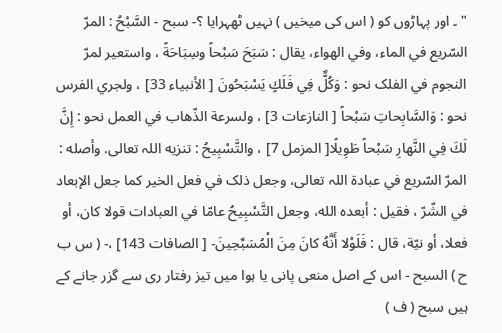" ۔ اور پہاڑوں کو ( اس کی میخیں ) نہیں ٹھہرایا ؟- سبح - السَّبْحُ : المرّ السّريع في الماء، وفي الهواء، يقال : سَبَحَ سَبْحاً وسِبَاحَةً ، واستعیر لمرّ النجوم في الفلک نحو : وَكُلٌّ فِي فَلَكٍ يَسْبَحُونَ [ الأنبیاء 33] ، ولجري الفرس نحو : وَالسَّابِحاتِ سَبْحاً [ النازعات 3] ، ولسرعة الذّهاب في العمل نحو : إِنَّ لَكَ فِي النَّهارِ سَبْحاً طَوِيلًا[ المزمل 7] ، والتَّسْبِيحُ : تنزيه اللہ تعالی. وأصله : المرّ السّريع في عبادة اللہ تعالی، وجعل ذلک في فعل الخیر کما جعل الإبعاد في الشّرّ ، فقیل : أبعده الله، وجعل التَّسْبِيحُ عامّا في العبادات قولا کان، أو فعلا، أو نيّة، قال : فَلَوْلا أَنَّهُ كانَ مِنَ الْمُسَبِّحِينَ- [ الصافات 143] ،- ( س ب ح ) السبح - اس کے اصل منعی پانی یا ہوا میں تیز رفتار ری سے گزر جانے کے ہیں سبح ( ف )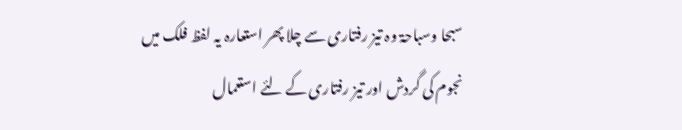سبحا وسباحۃ وہ تیز رفتاری سے چلا پھر استعارہ یہ لفظ فلک میں نجوم کی گردش اور تیز رفتاری کے لئے استعمال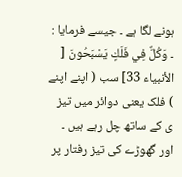ہونے لگا ہے ۔ جیسے فرمایا : ۔ وَكُلٌّ فِي فَلَكٍ يَسْبَحُونَ [ الأنبیاء 33] سب ( اپنے اپنے ) فلک یعنی دوائر میں تیز ی کے ساتھ چل رہے ہیں ۔ اور گھوڑے کی تیز رفتار پر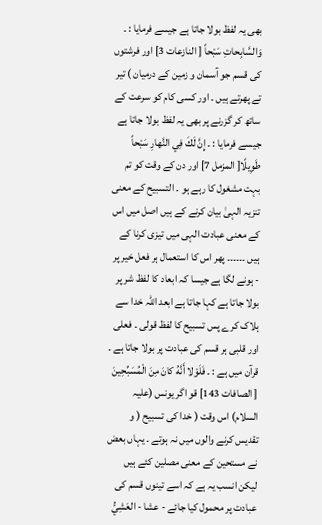بھی یہ لفظ بولا جاتا ہے جیسے فرمایا : ۔ وَالسَّابِحاتِ سَبْحاً [ النازعات 3] اور فرشتوں کی قسم جو آسمان و زمین کے درمیان ) تیر تے پھرتے ہیں ۔ اور کسی کام کو سرعت کے ساتھ کر گزرنے پر بھی یہ لفظ بولا جاتا ہے جیسے فرمایا : ۔ إِنَّ لَكَ فِي النَّهارِ سَبْحاً طَوِيلًا[ المزمل 7] اور دن کے وقت کو تم بہت مشغول کا رہے ہو ۔ التسبیح کے معنی تنزیہ الہیٰ بیان کرنے کے ہیں اصل میں اس کے معنی عبادت الہی میں تیزی کرنا کے ہیں ۔۔۔۔۔۔ پھر اس کا استعمال ہر فعل خیر پر - ہونے لگا ہے جیسا کہ ابعاد کا لفظ شر پر بولا جاتا ہے کہا جاتا ہے ابعد اللہ خدا سے ہلاک کرے پس تسبیح کا لفظ قولی ۔ فعلی اور قلبی ہر قسم کی عبادت پر بولا جاتا ہے ۔ قرآن میں ہے : ۔ فَلَوْلا أَنَّهُ كانَ مِنَ الْمُسَبِّحِينَ [ الصافات 143] قو اگر یونس (علیہ السلام) اس وقت ( خدا کی تسبیح ( و تقدیس کرنے والوں میں نہ ہوتے ۔ یہاں بعض نے مستحین کے معنی مصلین کئے ہیں لیکن انسب یہ ہے کہ اسے تینوں قسم کی عبادت پر محمول کیا جائے - عشا - العَشِيُّ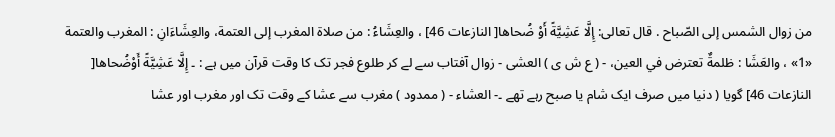من زوال الشمس إلى الصّباح . قال تعالی: إِلَّا عَشِيَّةً أَوْ ضُحاها[ النازعات 46] ، والعِشَاءُ : من صلاة المغرب إلى العتمة، والعِشَاءَانِ : المغرب والعتمة «1» ، والعَشَا : ظلمةٌ تعترض في العین، - ( ع ش ی ) العشی - زوال آفتاب سے لے کر طلوع فجر تک کا وقت قرآن میں ہے : ۔ إِلَّا عَشِيَّةً أَوْضُحاها[ النازعات 46] گویا ( دنیا میں صرف ایک شام یا صبح رہے تھے ۔- العشاء - ( ممدود ) مغرب سے عشا کے وقت تک اور مغرب اور عشا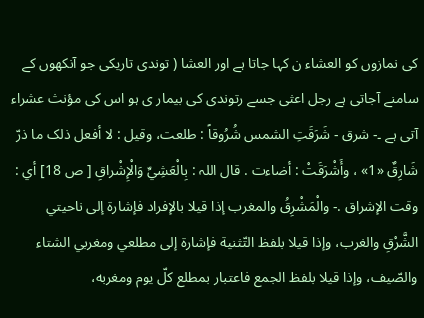کی نمازوں کو العشاء ن کہا جاتا ہے اور العشا ( توندی تاریکی جو آنکھوں کے سامنے آجاتی ہے رجل اعثی جسے رتوندی کی بیمار ی ہو اس کی مؤنث عشراء آتی ہے ۔- شرق - شَرَقَتِ الشمس شُرُوقاً : طلعت، وقیل : لا أفعل ذلک ما ذرّ شَارِقٌ «1» ، وأَشْرَقَتْ : أضاءت . قال اللہ : بِالْعَشِيِّ وَالْإِشْراقِ [ ص 18] أي : وقت الإشراق .- والْمَشْرِقُ والمغرب إذا قيلا بالإفراد فإشارة إلى ناحیتي الشَّرْقِ والغرب، وإذا قيلا بلفظ التّثنية فإشارة إلى مطلعي ومغربي الشتاء والصّيف، وإذا قيلا بلفظ الجمع فاعتبار بمطلع کلّ يوم ومغربه،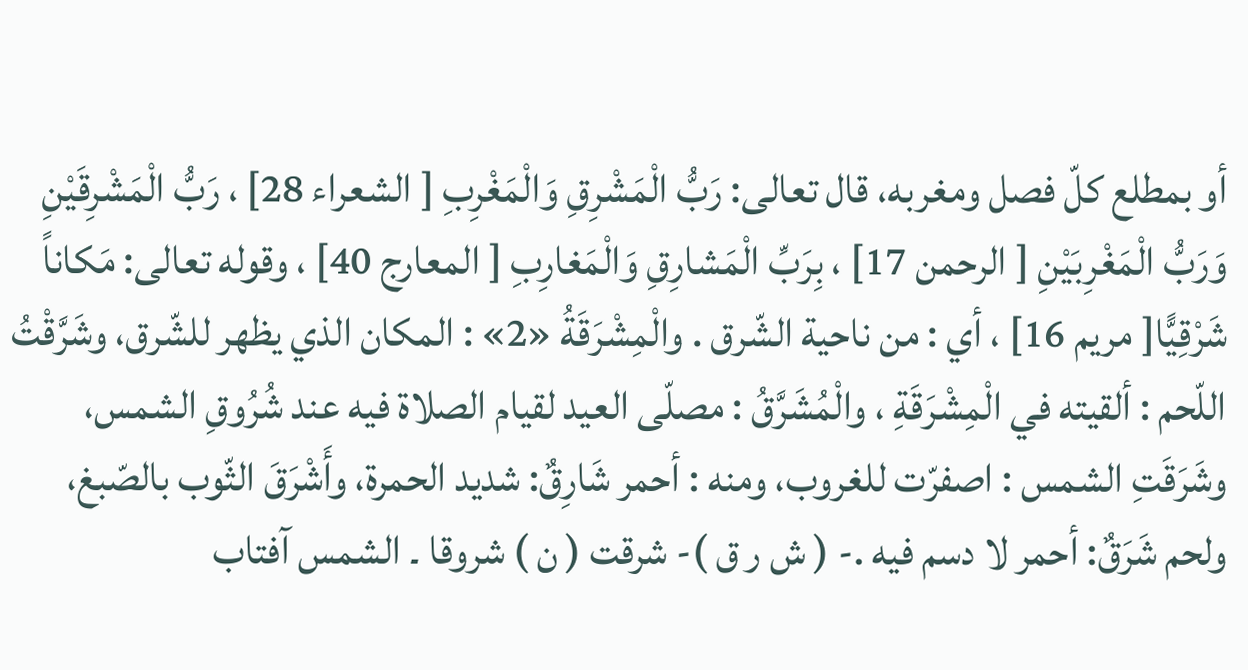أو بمطلع کلّ فصل ومغربه، قال تعالی: رَبُّ الْمَشْرِقِ وَالْمَغْرِبِ [ الشعراء 28] ، رَبُّ الْمَشْرِقَيْنِ وَرَبُّ الْمَغْرِبَيْنِ [ الرحمن 17] ، بِرَبِّ الْمَشارِقِ وَالْمَغارِبِ [ المعارج 40] ، وقوله تعالی: مَکاناً شَرْقِيًّا[ مریم 16] ، أي : من ناحية الشّرق . والْمِشْرَقَةُ «2» : المکان الذي يظهر للشّرق، وشَرَّقْتُ اللّحم : ألقیته في الْمِشْرَقَةِ ، والْمُشَرَّقُ : مصلّى العید لقیام الصلاة فيه عند شُرُوقِ الشمس، وشَرَقَتِ الشمس : اصفرّت للغروب، ومنه : أحمر شَارِقٌ: شدید الحمرة، وأَشْرَقَ الثّوب بالصّبغ، ولحم شَرَقٌ: أحمر لا دسم فيه .- ( ش ر ق )- شرقت ( ن ) شروقا ۔ الشمس آفتاب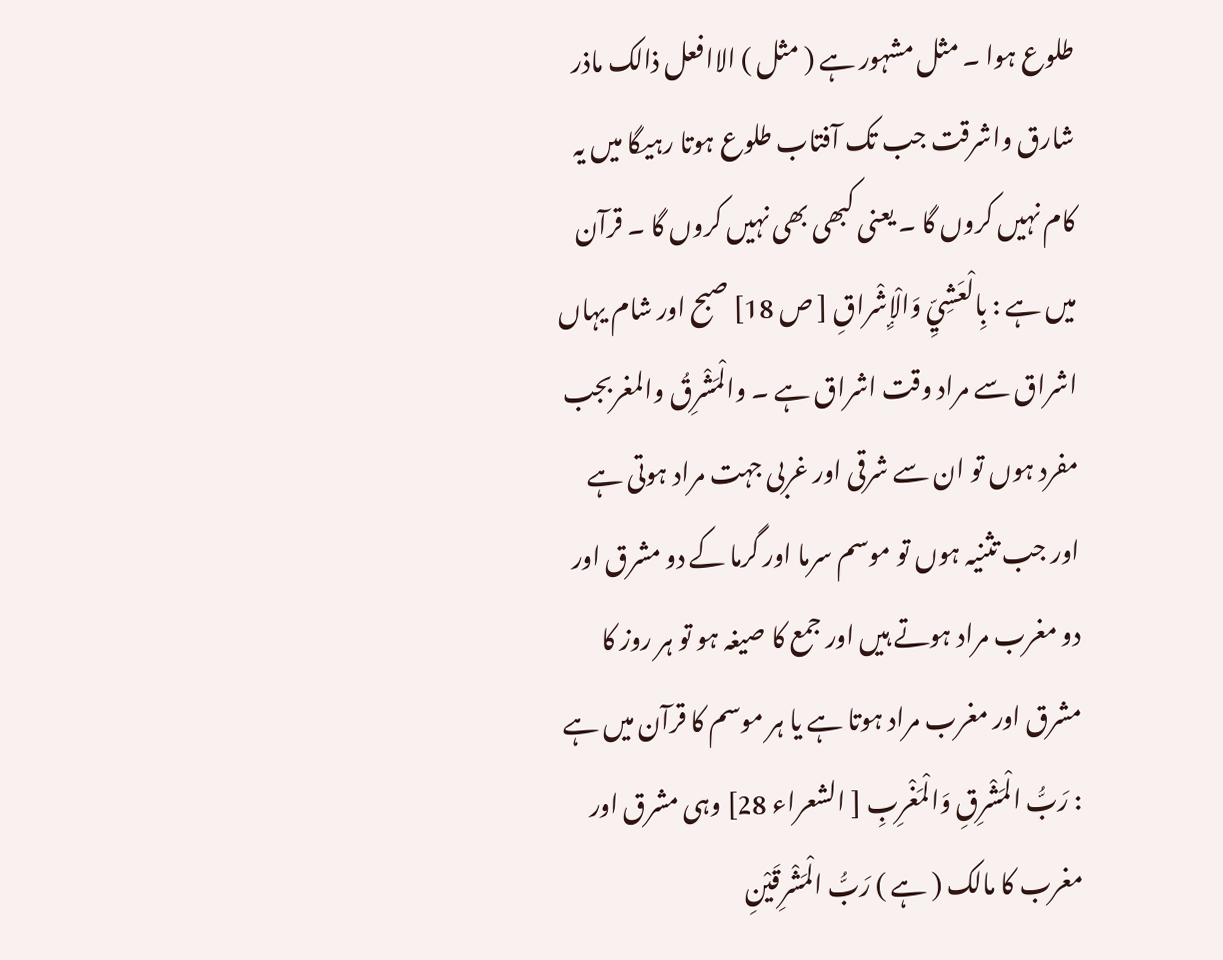طلوع ہوا ۔ مثل مشہور ہے ( مثل ) الاافعل ذالک ماذر شارق واشرقت جب تک آفتاب طلوع ہوتا رہیگا میں یہ کام نہیں کروں گا ۔ یعنی کبھی بھی نہیں کروں گا ۔ قرآن میں ہے : بِالْعَشِيِّ وَالْإِشْراقِ [ ص 18] صبح اور شام یہاں اشراق سے مراد وقت اشراق ہے ۔ والْمَشْرِقُ والمغربجب مفرد ہوں تو ان سے شرقی اور غربی جہت مراد ہوتی ہے اور جب تثنیہ ہوں تو موسم سرما اور گرما کے دو مشرق اور دو مغرب مراد ہوتے ہیں اور جمع کا صیغہ ہو تو ہر روز کا مشرق اور مغرب مراد ہوتا ہے یا ہر موسم کا قرآن میں ہے : رَبُّ الْمَشْرِقِ وَالْمَغْرِبِ [ الشعراء 28] وہی مشرق اور مغرب کا مالک ( ہے ) رَبُّ الْمَشْرِقَيْنِ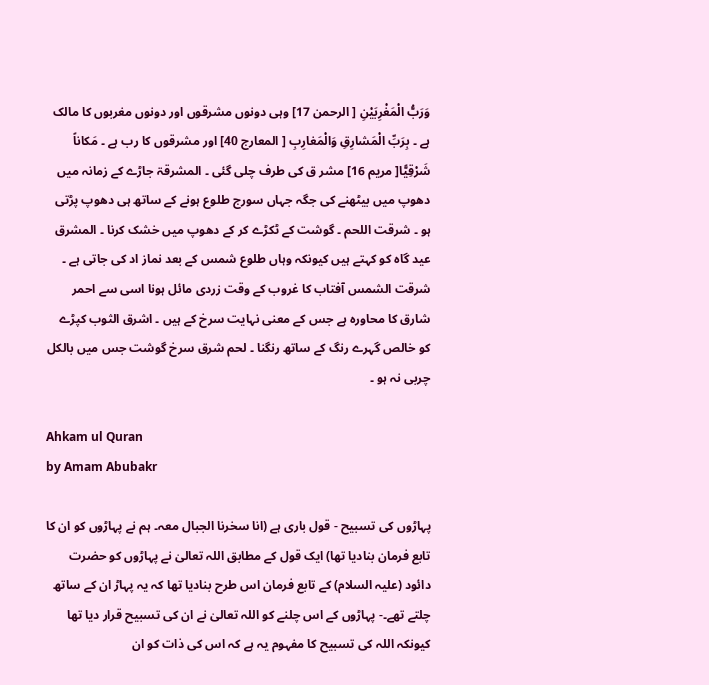وَرَبُّ الْمَغْرِبَيْنِ [ الرحمن 17] وہی دونوں مشرقوں اور دونوں مغربوں کا مالک ہے ۔ بِرَبِّ الْمَشارِقِ وَالْمَغارِبِ [ المعارج 40] اور مشرقوں کا رب ہے ۔ مَکاناً شَرْقِيًّا[ مریم 16] مشر ق کی طرف چلی گئی ۔ المشرقۃ جاڑے کے زمانہ میں دھوپ میں بیٹھنے کی جگہ جہاں سورج طلوع ہونے کے ساتھ ہی دھوپ پڑتی ہو ۔ شرقت اللحم ۔ گوشت کے ٹکڑے کر کے دھوپ میں خشک کرنا ۔ المشرق عید گاہ کو کہتے ہیں کیونکہ وہاں طلوع شمس کے بعد نماز اد کی جاتی ہے ۔ شرقت الشمس آفتاب کا غروب کے وقت زردی مائل ہونا اسی سے احمر شارق کا محاورہ ہے جس کے معنی نہایت سرخ کے ہیں ۔ اشرق الثوب کپڑے کو خالص گہرے رنگ کے ساتھ رنگنا ۔ لحم شرق سرخ گوشت جس میں بالکل چربی نہ ہو ۔

Ahkam ul Quran
by Amam Abubakr

پہاڑوں کی تسبیح - قول باری ہے (انا سخرنا الجبال معہ۔ ہم نے پہاڑوں کو ان کا تابع فرمان بنادیا تھا) ایک قول کے مطابق اللہ تعالیٰ نے پہاڑوں کو حضرت دائود (علیہ السلام) کے تابع فرمان اس طرح بنادیا تھا کہ یہ پہاڑ ان کے ساتھ چلتے تھے۔- پہاڑوں کے اس چلنے کو اللہ تعالیٰ نے ان کی تسبیح قرار دیا تھا کیونکہ اللہ کی تسبیح کا مفہوم یہ ہے کہ اس کی ذات کو ان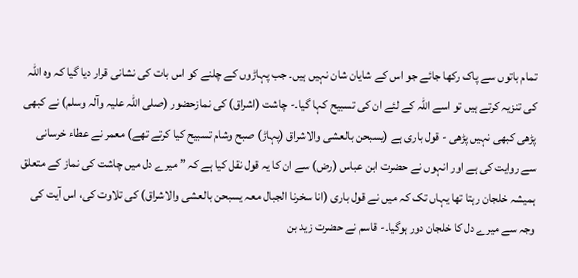تمام باتوں سے پاک رکھا جائے جو اس کے شایان شان نہیں ہیں۔ جب پہاڑوں کے چلنے کو اس بات کی نشانی قرار دیا گیا کہ وہ اللہ کی تنزیہ کرتے ہیں تو اسے اللہ کے لئے ان کی تسبیح کہا گیا۔- چاشت (اشراق) کی نمازحضور (صلی اللہ علیہ وآلہ وسلم) نے کبھی پڑھی کبھی نہیں پڑھی - قول باری ہے (یسبحن بالعشی والاشراق (پہاڑ) صبح وشام تسبیح کیا کرتے تھے) معمر نے عطاء خرسانی سے روایت کی ہے اور انہوں نے حضرت ابن عباس (رض) سے ان کا یہ قول نقل کیا ہے کہ ” میرے دل میں چاشت کی نماز کے متعلق ہمیشہ خلجان رہتا تھا یہاں تک کہ میں نے قول باری (انا سخرنا الجبال معہ یسبحن بالعشی والاشراق) کی تلاوت کی، اس آیت کی وجہ سے میرے دل کا خلجان دور ہوگیا۔- قاسم نے حضرت زید بن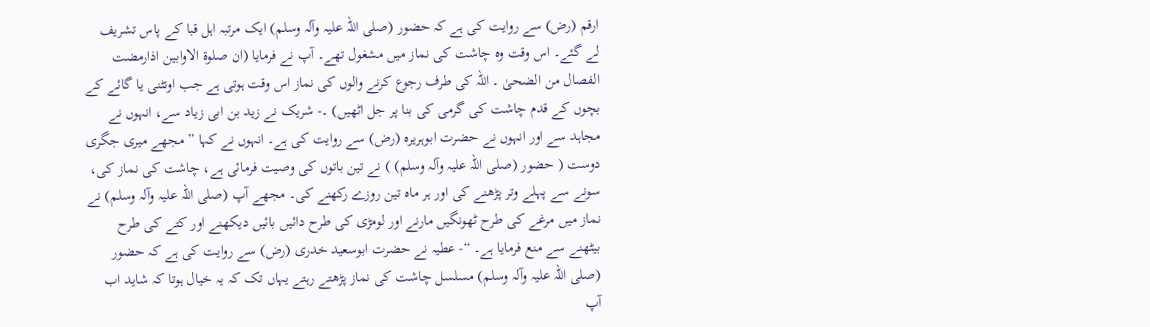ارقم (رض) سے روایت کی ہے کہ حضور (صلی اللہ علیہ وآلہ وسلم) ایک مرتبہ اہل قبا کے پاس تشریف لے گئے۔ اس وقت وہ چاشت کی نماز میں مشغول تھے۔ آپ نے فرمایا (ان صلوۃ الاوابین اذارمضت الفصال من الضحیٰ ۔ اللہ کی طرف رجوع کرنے والوں کی نماز اس وقت ہوتی ہے جب اونٹنی یا گائے کے بچوں کے قدم چاشت کی گرمی کی بنا پر جل اٹھیں) ۔- شریک نے زید بن ابی زیاد سے، انہوں نے مجاہد سے اور انہوں نے حضرت ابوہریرہ (رض) سے روایت کی ہے۔ انہوں نے کہا ” مجھے میری جگری دوست ( حضور (صلی اللہ علیہ وآلہ وسلم) ) نے تین باتوں کی وصیت فرمائی ہے، چاشت کی نماز کی، سونے سے پہلے وتر پڑھنے کی اور ہر ماہ تین روزے رکھنے کی۔ مجھے آپ (صلی اللہ علیہ وآلہ وسلم) نے نماز میں مرغے کی طرح ٹھونگیں مارنے اور لومڑی کی طرح دائیں بائیں دیکھنے اور کتے کی طرح بیٹھنے سے منع فرمایا ہے۔ “- عطیہ نے حضرت ابوسعید خدری (رض) سے روایت کی ہے کہ حضور (صلی اللہ علیہ وآلہ وسلم) مسلسل چاشت کی نماز پڑھتے رہتے یہاں تک کہ یہ خیال ہوتا کہ شاید اب آپ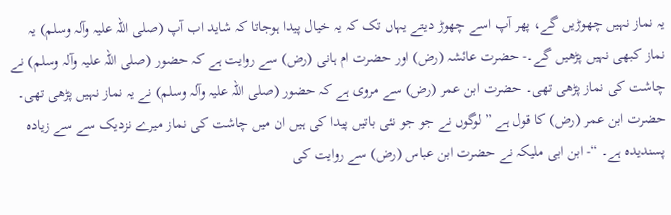یہ نماز نہیں چھوڑیں گے، پھر آپ اسے چھوڑ دیتے یہاں تک کہ یہ خیال پیدا ہوجاتا کہ شاید اب آپ (صلی اللہ علیہ وآلہ وسلم) یہ نماز کبھی نہیں پڑھیں گے۔- حضرت عائشہ (رض) اور حضرت ام ہانی (رض) سے روایت ہے کہ حضور (صلی اللہ علیہ وآلہ وسلم) نے چاشت کی نماز پڑھی تھی۔ حضرت ابن عمر (رض) سے مروی ہے کہ حضور (صلی اللہ علیہ وآلہ وسلم) نے یہ نماز نہیں پڑھی تھی۔ حضرت ابن عمر (رض) کا قول ہے ” لوگوں نے جو جو نئی باتیں پیدا کی ہیں ان میں چاشت کی نماز میرے نزدیک سے سے زیادہ پسندیدہ ہے۔ “- ابن ابی ملیکہ نے حضرت ابن عباس (رض) سے روایت کی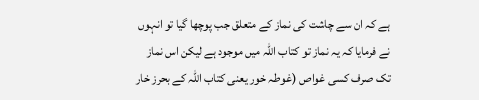ہے کہ ان سے چاشت کی نماز کے متعلق جب پوچھا گیا تو انہوں نے فرمایا کہ یہ نماز تو کتاب اللہ میں موجود ہے لیکن اس نماز تک صرف کسی غواص (غوطہ خور یعنی کتاب اللہ کے بحرز خار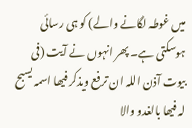میں غوطہ لگانے والے) کو ہی رسائی ہوسکتی ہے۔ پھر انہوں نے آیت (فی بیوت آذن اللہ ان ترفع ویذکر فیھا اسمہ یسبح لہ فیھا بالغدو والا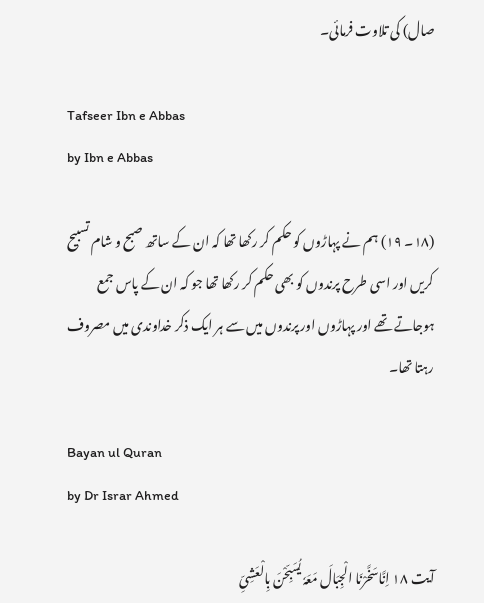صال) کی تلاوت فرمائی۔

Tafseer Ibn e Abbas
by Ibn e Abbas

(١٨۔ ١٩) ہم نے پہاڑوں کو حکم کر رکھا تھا کہ ان کے ساتھ صبح و شام تسبیح کریں اور اسی طرح پرندوں کو بھی حکم کر رکھا تھا جو کہ ان کے پاس جمع ہوجاتے تھے اور پہاڑوں اور پرندوں میں سے ہر ایک ذکر خداوندی میں مصروف رہتا تھا۔

Bayan ul Quran
by Dr Israr Ahmed

آیت ١٨ اِنَّاسَخَّرْنَا الْجِبَالَ مَعَہٗ یُسَبِّحْنَ بِالْعَشِیِّ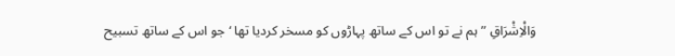وَالْاِشْرَاقِ ” ہم نے تو اس کے ساتھ پہاڑوں کو مسخر کردیا تھا ‘ جو اس کے ساتھ تسبیح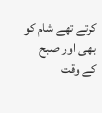کرتے تھے شام کو بھی اور صبح کے وقت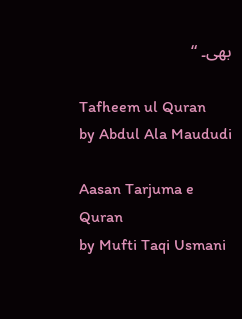بھی۔ “

Tafheem ul Quran
by Abdul Ala Maududi

Aasan Tarjuma e Quran
by Mufti Taqi Usmani